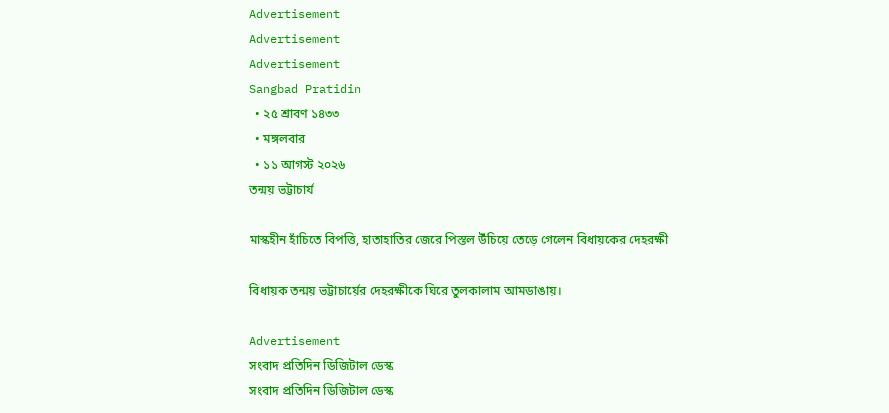Advertisement
Advertisement
Advertisement
Sangbad Pratidin
  • ২৫ শ্রাবণ ১৪৩৩
  • মঙ্গলবার
  • ১১ আগস্ট ২০২৬
তন্ময় ভট্টাচার্য

মাস্কহীন হাঁচিতে বিপত্তি, হাতাহাতির জেরে পিস্তল উঁচিয়ে তেড়ে গেলেন বিধায়কের দেহরক্ষী

বিধায়ক তন্ময় ভট্টাচার্য়ের দেহরক্ষীকে ঘিরে তুলকালাম আমডাঙায়।

Advertisement
সংবাদ প্রতিদিন ডিজিটাল ডেস্ক
সংবাদ প্রতিদিন ডিজিটাল ডেস্ক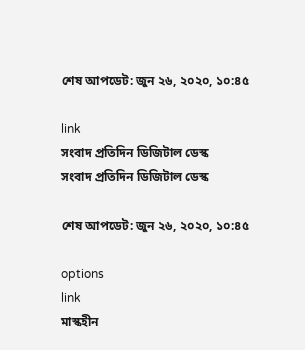শেষ আপডেট: জুন ২৬, ২০২০, ১০:৪৫

link
সংবাদ প্রতিদিন ডিজিটাল ডেস্ক
সংবাদ প্রতিদিন ডিজিটাল ডেস্ক

শেষ আপডেট: জুন ২৬, ২০২০, ১০:৪৫

options
link
মাস্কহীন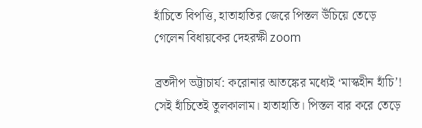হাঁচিতে বিপত্তি, হাতাহাতির জেরে পিস্তল উঁচিয়ে তেড়ে গেলেন বিধায়কের দেহরক্ষী zoom

ব্রতদীপ ভট্টাচার্য: করোনার আতঙ্কের মধ্যেই ‘মাস্কহীন হাঁচি’! সেই হাঁচিতেই তুলকালাম। হাতাহাতি। পিস্তল বার করে তেড়ে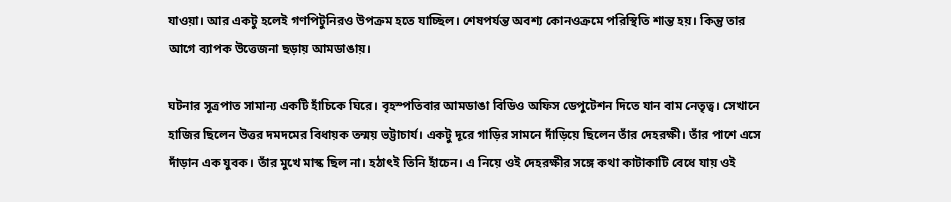যাওয়া। আর একটু হলেই গণপিটুনিরও উপক্রম হতে যাচ্ছিল। শেষপর্যন্ত অবশ্য কোনওক্রমে পরিস্থিতি শান্ত হয়। কিন্তু তার আগে ব্যাপক উত্তেজনা ছড়ায় আমডাঙায়।

ঘটনার সূত্রপাত সামান্য একটি হাঁচিকে ঘিরে। বৃহস্পতিবার আমডাঙা বিডিও অফিস ডেপুটেশন দিতে যান বাম নেতৃত্ব। সেখানে হাজির ছিলেন উত্তর দমদমের বিধায়ক তন্ময় ভট্টাচার্য। একটু দূরে গাড়ির সামনে দাঁড়িয়ে ছিলেন তাঁর দেহরক্ষী। তাঁর পাশে এসে দাঁড়ান এক যুবক। তাঁর মুখে মাস্ক ছিল না। হঠাৎই তিনি হাঁচেন। এ নিয়ে ওই দেহরক্ষীর সঙ্গে কথা কাটাকাটি বেধে যায় ওই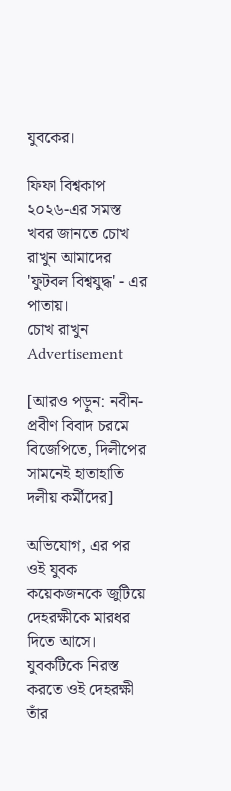যুবকের।

ফিফা বিশ্বকাপ ২০২৬-এর সমস্ত খবর জানতে চোখ রাখুন আমাদের 'ফুটবল বিশ্বযুদ্ধ' - এর পাতায়।
চোখ রাখুন
Advertisement

[আরও পড়ুন: নবীন-প্রবীণ বিবাদ চরমে বিজেপিতে, দিলীপের সামনেই হাতাহাতি দলীয় কর্মীদের]

অভিযোগ, এর পর ওই যুবক কয়েকজনকে জুটিয়ে দেহরক্ষীকে মারধর দিতে আসে। যুবকটিকে নিরস্ত করতে ওই দেহরক্ষী তাঁর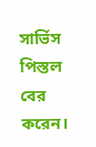সার্ভিস পিস্তল বের করেন।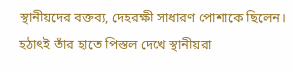স্থানীয়দের বক্তব্য, দেহরক্ষী সাধারণ পোশাকে ছিলেন। হঠাৎই তাঁর হাতে পিস্তল দেখে স্থানীয়রা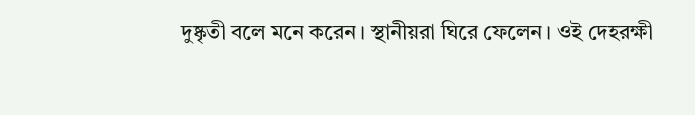দুষ্কৃতী বলে মনে করেন। স্থানীয়রা ঘিরে ফেলেন। ওই দেহরক্ষী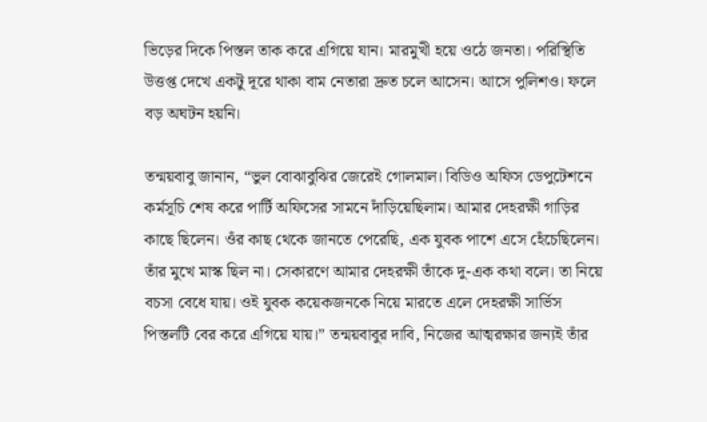ভিড়ের দিকে পিস্তল তাক করে এগিয়ে যান। মারমুখী হয়ে ওঠে জনতা। পরিস্থিতি উত্তপ্ত দেখে একটু দূরে থাকা বাম নেতারা দ্রুত চলে আসেন। আসে পুলিশও। ফলে বড় অঘটন হয়নি।

তন্ময়বাবু জানান, “ভুল বোঝাবুঝির জেরেই গোলমাল। বিডিও অফিস ডেপুটেশনে কর্মসূচি শেষ করে পার্টি অফিসের সামনে দাঁড়িয়েছিলাম। আমার দেহরক্ষী গাড়ির কাছে ছিলেন। ওঁর কাছ থেকে জানতে পেরেছি, এক যুবক পাশে এসে হেঁচেছিলেন। তাঁর মুখে মাস্ক ছিল না। সেকারণে আমার দেহরক্ষী তাঁকে দু-এক কথা বলে। তা নিয়ে বচসা বেধে যায়। ওই যুবক কয়েকজনকে নিয়ে মারতে এলে দেহরক্ষী সার্ভিস পিস্তলটি বের করে এগিয়ে যায়।” তন্ময়বাবুর দাবি, নিজের আত্মরক্ষার জন্যই তাঁর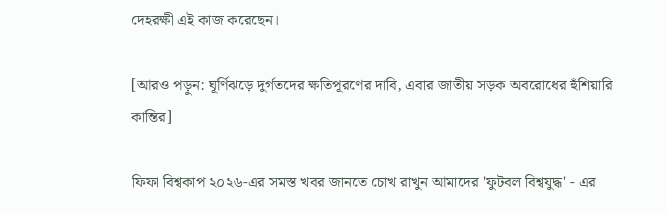দেহরক্ষী এই কাজ করেছেন।

[আরও পড়ুন: ঘূর্ণিঝড়ে দুর্গতদের ক্ষতিপূরণের দাবি, এবার জাতীয় সড়ক অবরোধের হুঁশিয়ারি কান্তির]

ফিফা বিশ্বকাপ ২০২৬-এর সমস্ত খবর জানতে চোখ রাখুন আমাদের 'ফুটবল বিশ্বযুদ্ধ' - এর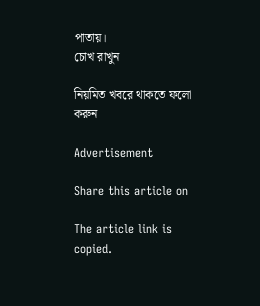পাতায়।
চোখ রাখুন

নিয়মিত খবরে থাকতে ফলো করুন

Advertisement

Share this article on

The article link is copied.